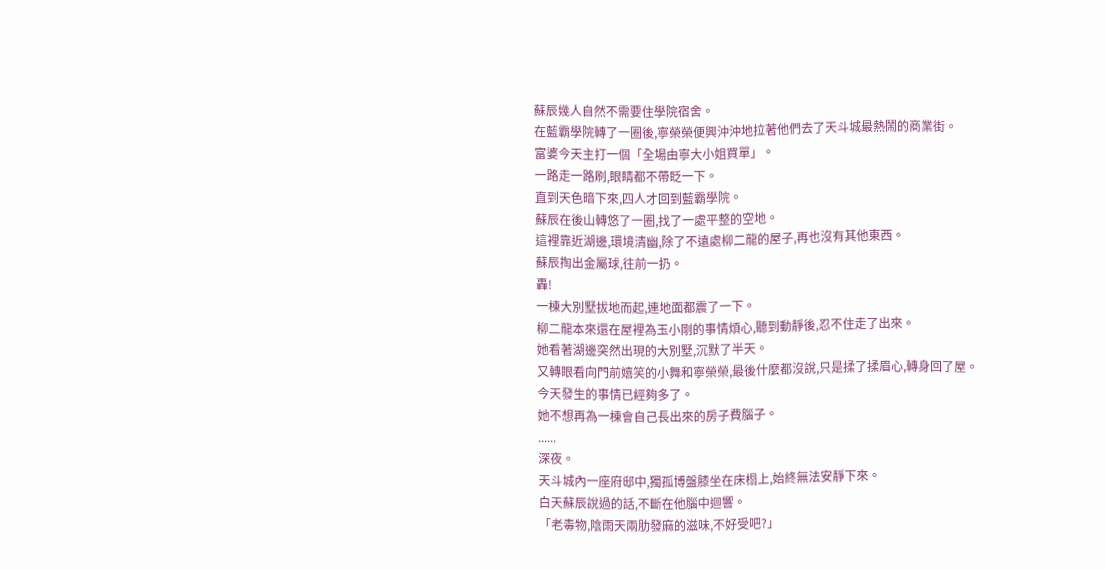蘇辰幾人自然不需要住學院宿舍。
在藍霸學院轉了一圈後,寧榮榮便興沖沖地拉著他們去了天斗城最熱鬧的商業街。
富婆今天主打一個「全場由寧大小姐買單」。
一路走一路刷,眼睛都不帶眨一下。
直到天色暗下來,四人才回到藍霸學院。
蘇辰在後山轉悠了一圈,找了一處平整的空地。
這裡靠近湖邊,環境清幽,除了不遠處柳二龍的屋子,再也沒有其他東西。
蘇辰掏出金屬球,往前一扔。
轟!
一棟大別墅拔地而起,連地面都震了一下。
柳二龍本來還在屋裡為玉小剛的事情煩心,聽到動靜後,忍不住走了出來。
她看著湖邊突然出現的大別墅,沉默了半天。
又轉眼看向門前嬉笑的小舞和寧榮榮,最後什麼都沒說,只是揉了揉眉心,轉身回了屋。
今天發生的事情已經夠多了。
她不想再為一棟會自己長出來的房子費腦子。
......
深夜。
天斗城內一座府邸中,獨孤博盤膝坐在床榻上,始終無法安靜下來。
白天蘇辰說過的話,不斷在他腦中迴響。
「老毒物,陰雨天兩肋發麻的滋味,不好受吧?」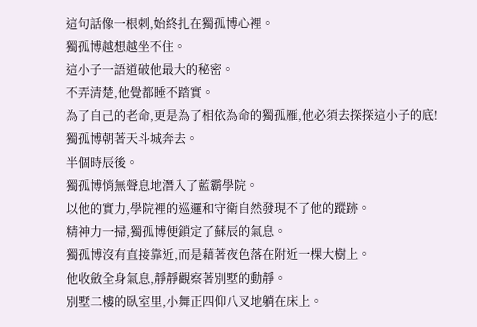這句話像一根刺,始終扎在獨孤博心裡。
獨孤博越想越坐不住。
這小子一語道破他最大的秘密。
不弄清楚,他覺都睡不踏實。
為了自己的老命,更是為了相依為命的獨孤雁,他必須去探探這小子的底!
獨孤博朝著天斗城奔去。
半個時辰後。
獨孤博悄無聲息地潛入了藍霸學院。
以他的實力,學院裡的巡邏和守衛自然發現不了他的蹤跡。
精神力一掃,獨孤博便鎖定了蘇辰的氣息。
獨孤博沒有直接靠近,而是藉著夜色落在附近一棵大樹上。
他收斂全身氣息,靜靜觀察著別墅的動靜。
別墅二樓的臥室里,小舞正四仰八叉地躺在床上。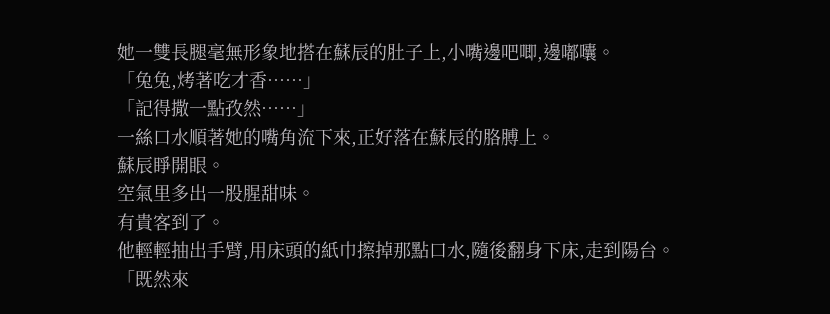她一雙長腿毫無形象地搭在蘇辰的肚子上,小嘴邊吧唧,邊嘟囔。
「兔兔,烤著吃才香……」
「記得撒一點孜然……」
一絲口水順著她的嘴角流下來,正好落在蘇辰的胳膊上。
蘇辰睜開眼。
空氣里多出一股腥甜味。
有貴客到了。
他輕輕抽出手臂,用床頭的紙巾擦掉那點口水,隨後翻身下床,走到陽台。
「既然來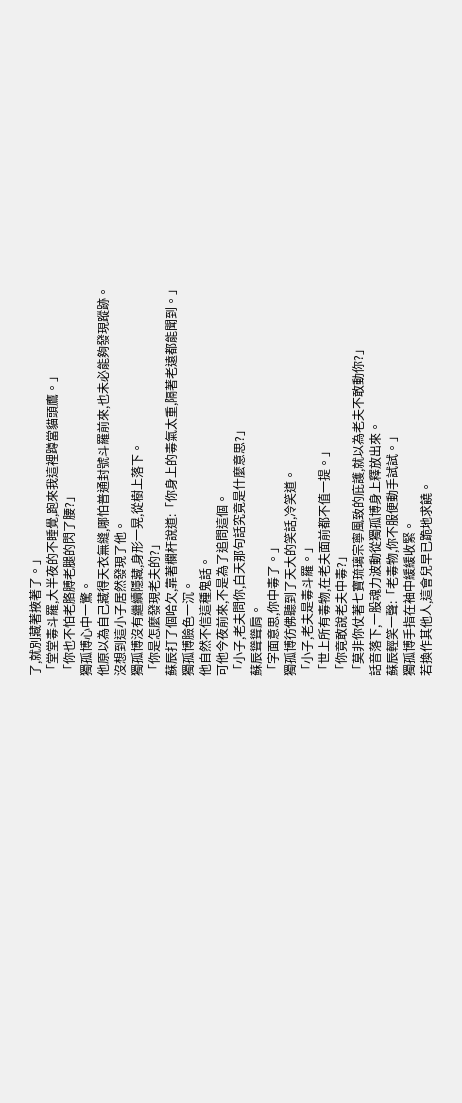了,就別藏著掖著了。」
「堂堂毒斗羅,大半夜的不睡覺,跑來我這裡蹲當貓頭鷹。」
「你也不怕老胳膊老腿的閃了腰?」
獨孤博心中一驚。
他原以為自己藏得天衣無縫,哪怕普通封號斗羅前來,也未必能夠發現蹤跡。
沒想到這小子居然發現了他。
獨孤博沒有繼續隱藏,身形一晃,從樹上落下。
「你是怎麼發現老夫的?」
蘇辰打了個哈欠,靠著欄杆說道:「你身上的毒氣太重,隔著老遠都能聞到。」
獨孤博臉色一沉。
他自然不信這種鬼話。
可他今夜前來,不是為了追問這個。
「小子,老夫問你,白天那句話究竟是什麼意思?」
蘇辰聳聳肩。
「字面意思,你中毒了。」
獨孤博彷佛聽到了天大的笑話,冷笑道。
「小子,老夫是毒斗羅。」
「世上所有毒物,在老夫面前都不值一提。」
「你竟敢說老夫中毒?」
「莫非你仗著七寶琉璃宗寧風致的庇護,就以為老夫不敢動你?」
話音落下,一股魂力波動從獨孤博身上釋放出來。
蘇辰輕笑一聲:「老毒物,你不服便動手試試。」
獨孤博手指在袖中緩緩收緊。
若換作其他人,這會兒早已跪地求饒。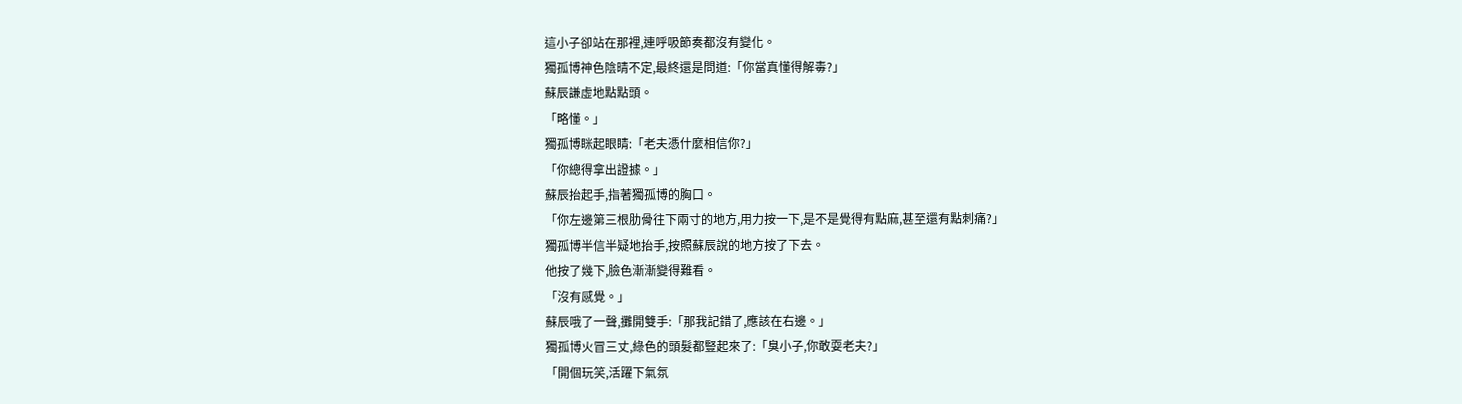這小子卻站在那裡,連呼吸節奏都沒有變化。
獨孤博神色陰晴不定,最終還是問道:「你當真懂得解毒?」
蘇辰謙虛地點點頭。
「略懂。」
獨孤博眯起眼睛:「老夫憑什麼相信你?」
「你總得拿出證據。」
蘇辰抬起手,指著獨孤博的胸口。
「你左邊第三根肋骨往下兩寸的地方,用力按一下,是不是覺得有點麻,甚至還有點刺痛?」
獨孤博半信半疑地抬手,按照蘇辰說的地方按了下去。
他按了幾下,臉色漸漸變得難看。
「沒有感覺。」
蘇辰哦了一聲,攤開雙手:「那我記錯了,應該在右邊。」
獨孤博火冒三丈,綠色的頭髮都豎起來了:「臭小子,你敢耍老夫?」
「開個玩笑,活躍下氣氛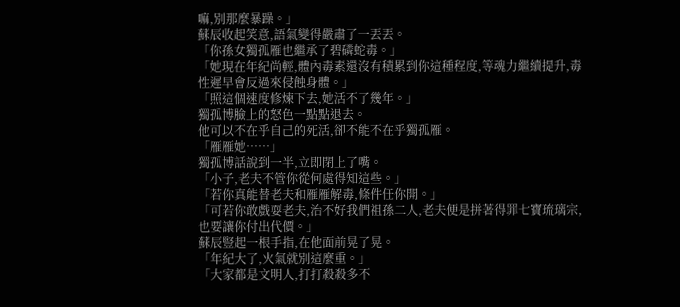嘛,別那麼暴躁。」
蘇辰收起笑意,語氣變得嚴肅了一丟丟。
「你孫女獨孤雁也繼承了碧磷蛇毒。」
「她現在年紀尚輕,體內毒素還沒有積累到你這種程度,等魂力繼續提升,毒性遲早會反過來侵蝕身體。」
「照這個速度修煉下去,她活不了幾年。」
獨孤博臉上的怒色一點點退去。
他可以不在乎自己的死活,卻不能不在乎獨孤雁。
「雁雁她……」
獨孤博話說到一半,立即閉上了嘴。
「小子,老夫不管你從何處得知這些。」
「若你真能替老夫和雁雁解毒,條件任你開。」
「可若你敢戲耍老夫,治不好我們祖孫二人,老夫便是拼著得罪七寶琉璃宗,也要讓你付出代價。」
蘇辰豎起一根手指,在他面前晃了晃。
「年紀大了,火氣就別這麼重。」
「大家都是文明人,打打殺殺多不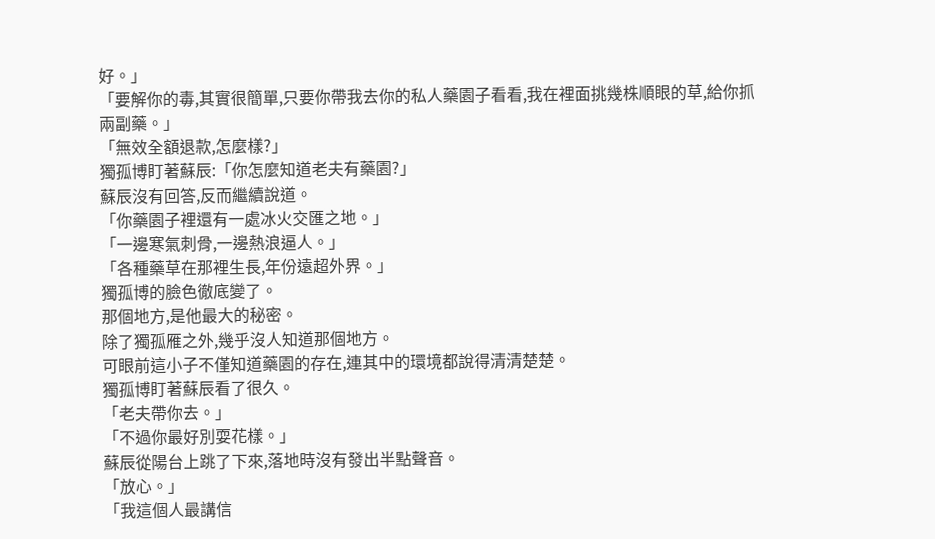好。」
「要解你的毒,其實很簡單,只要你帶我去你的私人藥園子看看,我在裡面挑幾株順眼的草,給你抓兩副藥。」
「無效全額退款,怎麼樣?」
獨孤博盯著蘇辰:「你怎麼知道老夫有藥園?」
蘇辰沒有回答,反而繼續說道。
「你藥園子裡還有一處冰火交匯之地。」
「一邊寒氣刺骨,一邊熱浪逼人。」
「各種藥草在那裡生長,年份遠超外界。」
獨孤博的臉色徹底變了。
那個地方,是他最大的秘密。
除了獨孤雁之外,幾乎沒人知道那個地方。
可眼前這小子不僅知道藥園的存在,連其中的環境都說得清清楚楚。
獨孤博盯著蘇辰看了很久。
「老夫帶你去。」
「不過你最好別耍花樣。」
蘇辰從陽台上跳了下來,落地時沒有發出半點聲音。
「放心。」
「我這個人最講信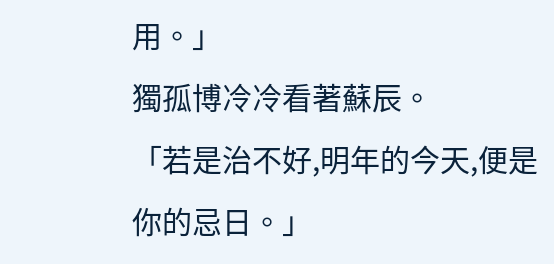用。」
獨孤博冷冷看著蘇辰。
「若是治不好,明年的今天,便是你的忌日。」